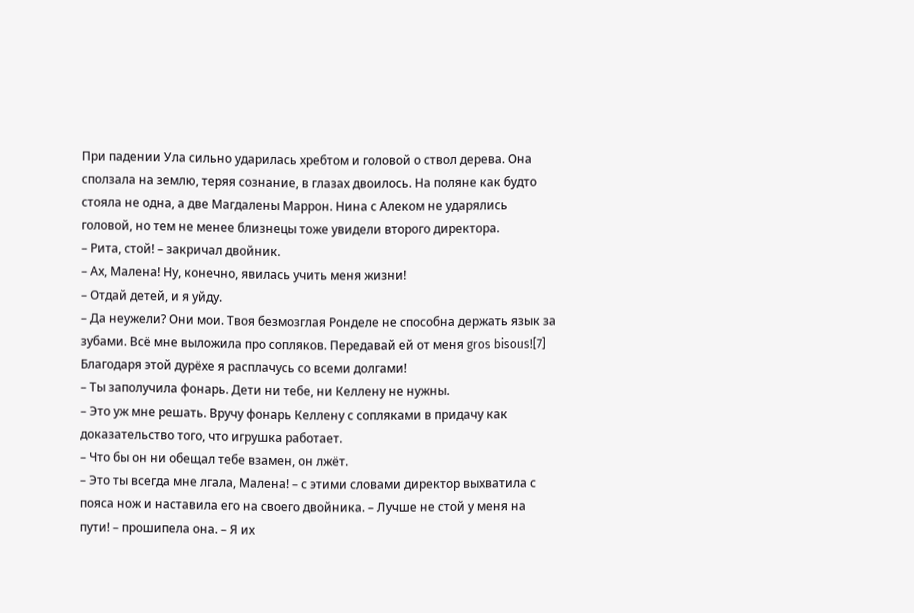При падении Ула сильно ударилась хребтом и головой о ствол дерева. Она сползала на землю, теряя сознание, в глазах двоилось. На поляне как будто стояла не одна, а две Магдалены Маррон. Нина с Алеком не ударялись головой, но тем не менее близнецы тоже увидели второго директора.
– Рита, стой! – закричал двойник.
– Ах, Малена! Ну, конечно, явилась учить меня жизни!
– Отдай детей, и я уйду.
– Да неужели? Они мои. Твоя безмозглая Ронделе не способна держать язык за зубами. Всё мне выложила про сопляков. Передавай ей от меня gros bisous![7] Благодаря этой дурёхе я расплачусь со всеми долгами!
– Ты заполучила фонарь. Дети ни тебе, ни Келлену не нужны.
– Это уж мне решать. Вручу фонарь Келлену с сопляками в придачу как доказательство того, что игрушка работает.
– Что бы он ни обещал тебе взамен, он лжёт.
– Это ты всегда мне лгала, Малена! – с этими словами директор выхватила с пояса нож и наставила его на своего двойника. – Лучше не стой у меня на пути! – прошипела она. – Я их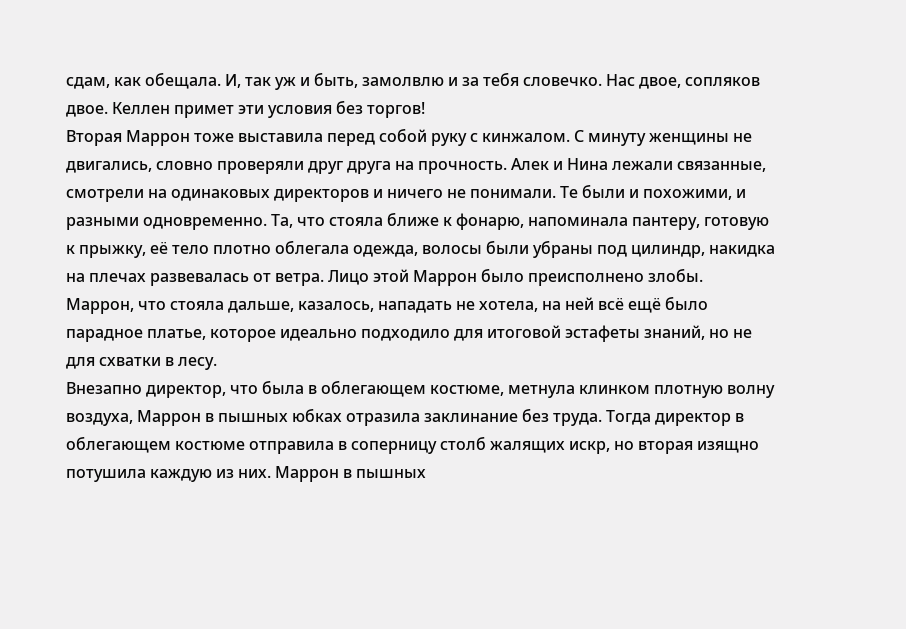сдам, как обещала. И, так уж и быть, замолвлю и за тебя словечко. Нас двое, сопляков двое. Келлен примет эти условия без торгов!
Вторая Маррон тоже выставила перед собой руку с кинжалом. С минуту женщины не двигались, словно проверяли друг друга на прочность. Алек и Нина лежали связанные, смотрели на одинаковых директоров и ничего не понимали. Те были и похожими, и разными одновременно. Та, что стояла ближе к фонарю, напоминала пантеру, готовую к прыжку, её тело плотно облегала одежда, волосы были убраны под цилиндр, накидка на плечах развевалась от ветра. Лицо этой Маррон было преисполнено злобы.
Маррон, что стояла дальше, казалось, нападать не хотела, на ней всё ещё было парадное платье, которое идеально подходило для итоговой эстафеты знаний, но не для схватки в лесу.
Внезапно директор, что была в облегающем костюме, метнула клинком плотную волну воздуха, Маррон в пышных юбках отразила заклинание без труда. Тогда директор в облегающем костюме отправила в соперницу столб жалящих искр, но вторая изящно потушила каждую из них. Маррон в пышных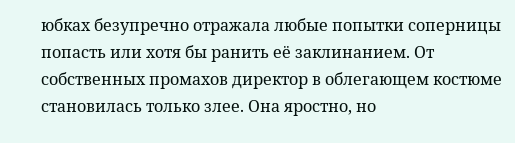юбках безупречно отражала любые попытки соперницы попасть или хотя бы ранить её заклинанием. От собственных промахов директор в облегающем костюме становилась только злее. Она яростно, но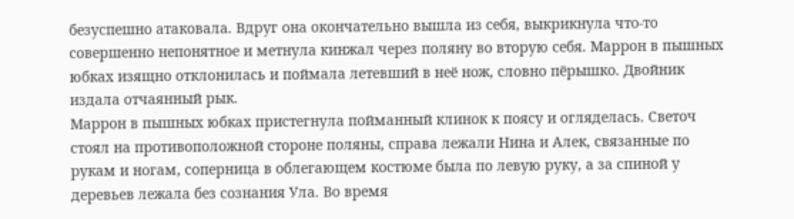безуспешно атаковала. Вдруг она окончательно вышла из себя, выкрикнула что-то совершенно непонятное и метнула кинжал через поляну во вторую себя. Маррон в пышных юбках изящно отклонилась и поймала летевший в неё нож, словно пёрышко. Двойник издала отчаянный рык.
Маррон в пышных юбках пристегнула пойманный клинок к поясу и огляделась. Светоч стоял на противоположной стороне поляны, справа лежали Нина и Алек, связанные по рукам и ногам, соперница в облегающем костюме была по левую руку, а за спиной у деревьев лежала без сознания Ула. Во время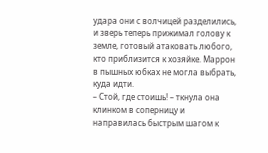удара они с волчицей разделились, и зверь теперь прижимал голову к земле, готовый атаковать любого, кто приблизится к хозяйке. Маррон в пышных юбках не могла выбрать, куда идти.
– Стой, где стоишь! – ткнула она клинком в соперницу и направилась быстрым шагом к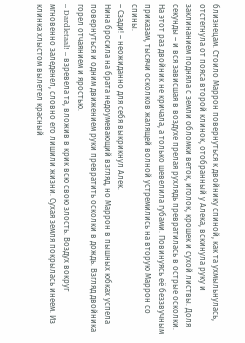близнецам. Стоило Маррон повернуться к двойнику спиной, как та ухмыльнулась, отстегнула от пояса второй клинок, отобранный у Алека, вскинула руку и заклинанием подняла с земли обломки веток, иголок, крошек и сухой листвы. Доля секунды – и вся зависшая в воздухе прелая рухлядь превратилась в острые осколки. На этот раз двойник не кричала, а только шевелила губами. Повинуясь её беззвучным приказам, тысячи осколков жалящей волной устремились на вторую Маррон со спины.
– Сзади! – неожиданно для себя выкрикнул Алек.
Нина бросила на брата недоумевающий взгляд, но Маррон в пышных юбках успела повернуться и одним движением руки превратить осколки в дождь. Взгляд двойника горел отчаянием и яростью.
– Dardletaal! – взревела та, вложив в крик всю свою злость. Воздух вокруг мгновенно заледенел, словно его лишили жизни. Сухая земля покрылась инеем. Из клинка хлыстом вылетел красный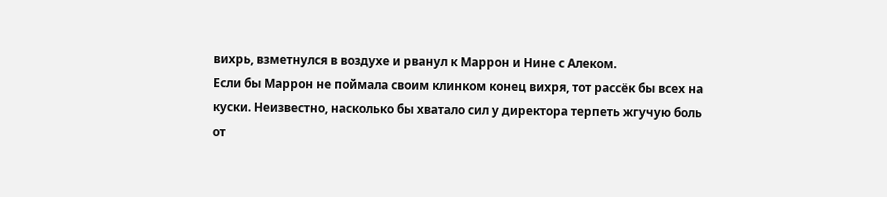вихрь, взметнулся в воздухе и рванул к Маррон и Нине с Алеком.
Если бы Маррон не поймала своим клинком конец вихря, тот рассёк бы всех на куски. Неизвестно, насколько бы хватало сил у директора терпеть жгучую боль от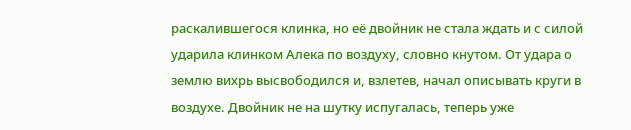раскалившегося клинка, но её двойник не стала ждать и с силой ударила клинком Алека по воздуху, словно кнутом. От удара о землю вихрь высвободился и, взлетев, начал описывать круги в воздухе. Двойник не на шутку испугалась, теперь уже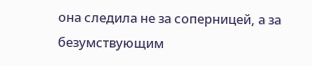она следила не за соперницей, а за безумствующим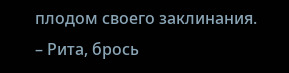плодом своего заклинания.
– Рита, брось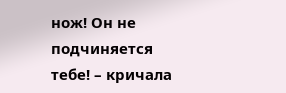нож! Он не подчиняется тебе! – кричала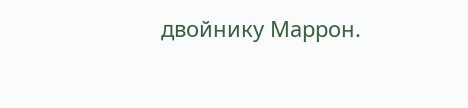двойнику Маррон.